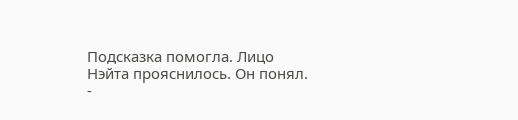Подсказка помогла. Лицо Нэйта прояснилось. Он понял.
-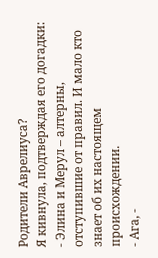Родители Аврелиуса?
Я кивнула, подтверждая его догадки:
- Элина и Мерул – алтерны, отступившие от правил. И мало кто знает об их настоящем происхождении.
- Ага, -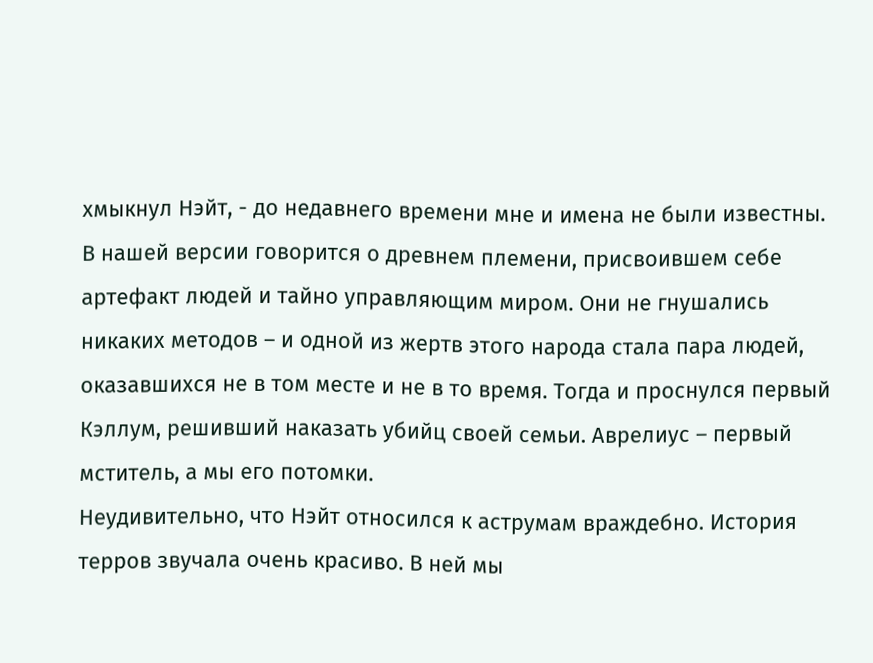хмыкнул Нэйт, - до недавнего времени мне и имена не были известны. В нашей версии говорится о древнем племени, присвоившем себе артефакт людей и тайно управляющим миром. Они не гнушались никаких методов – и одной из жертв этого народа стала пара людей, оказавшихся не в том месте и не в то время. Тогда и проснулся первый Кэллум, решивший наказать убийц своей семьи. Аврелиус – первый мститель, а мы его потомки.
Неудивительно, что Нэйт относился к аструмам враждебно. История терров звучала очень красиво. В ней мы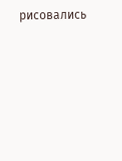рисовались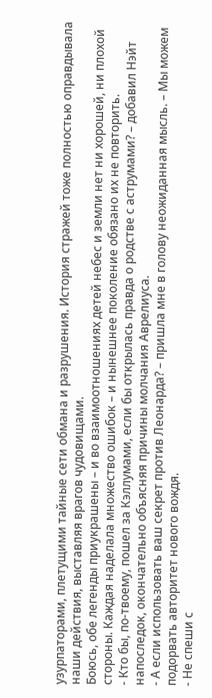узурпаторами, плетущими тайные сети обмана и разрушения. История стражей тоже полностью оправдывала наши действия, выставляя врагов чудовищами.
Боюсь, обе легенды приукрашены – и во взаимоотношениях детей небес и земли нет ни хорошей, ни плохой стороны. Каждая наделала множество ошибок – и нынешнее поколение обязано их не повторить.
- Кто бы, по-твоему, пошел за Кэллумами, если бы открылась правда о родстве с аструмами? – добавил Нэйт напоследок, окончательно объясняя причины молчания Аврелиуса.
- А если использовать ваш секрет против Леонарда? – пришла мне в голову неожиданная мысль. – Мы можем подорвать авторитет нового вождя.
- Не спеши с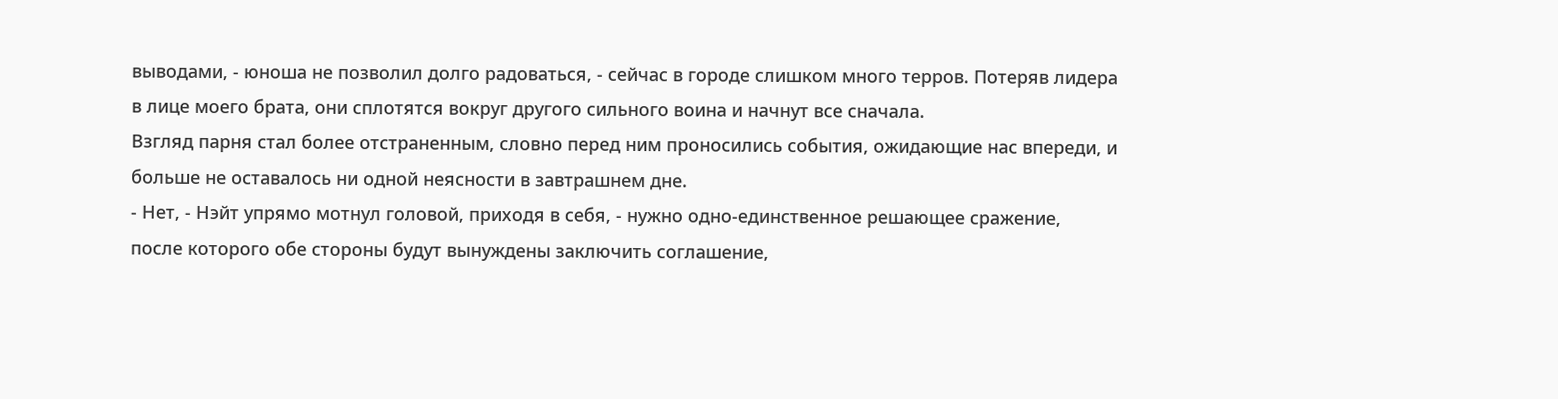выводами, - юноша не позволил долго радоваться, - сейчас в городе слишком много терров. Потеряв лидера в лице моего брата, они сплотятся вокруг другого сильного воина и начнут все сначала.
Взгляд парня стал более отстраненным, словно перед ним проносились события, ожидающие нас впереди, и больше не оставалось ни одной неясности в завтрашнем дне.
- Нет, - Нэйт упрямо мотнул головой, приходя в себя, - нужно одно-единственное решающее сражение, после которого обе стороны будут вынуждены заключить соглашение,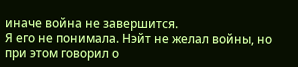иначе война не завершится.
Я его не понимала. Нэйт не желал войны, но при этом говорил о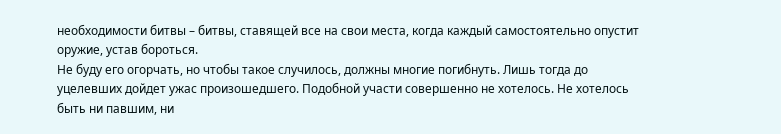необходимости битвы – битвы, ставящей все на свои места, когда каждый самостоятельно опустит оружие, устав бороться.
Не буду его огорчать, но чтобы такое случилось, должны многие погибнуть. Лишь тогда до уцелевших дойдет ужас произошедшего. Подобной участи совершенно не хотелось. Не хотелось быть ни павшим, ни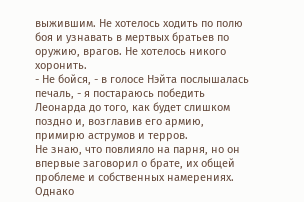выжившим. Не хотелось ходить по полю боя и узнавать в мертвых братьев по оружию, врагов. Не хотелось никого хоронить.
- Не бойся, - в голосе Нэйта послышалась печаль, - я постараюсь победить Леонарда до того, как будет слишком поздно и, возглавив его армию, примирю аструмов и терров.
Не знаю, что повлияло на парня, но он впервые заговорил о брате, их общей проблеме и собственных намерениях. Однако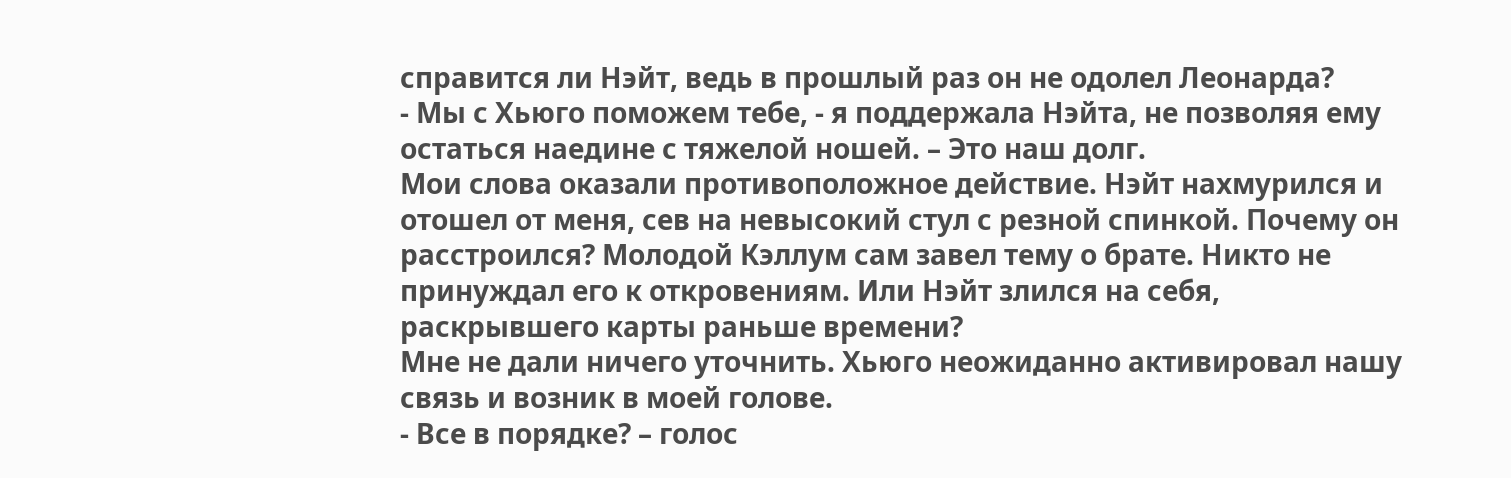справится ли Нэйт, ведь в прошлый раз он не одолел Леонарда?
- Мы с Хьюго поможем тебе, - я поддержала Нэйта, не позволяя ему остаться наедине с тяжелой ношей. – Это наш долг.
Мои слова оказали противоположное действие. Нэйт нахмурился и отошел от меня, сев на невысокий стул с резной спинкой. Почему он расстроился? Молодой Кэллум сам завел тему о брате. Никто не принуждал его к откровениям. Или Нэйт злился на себя, раскрывшего карты раньше времени?
Мне не дали ничего уточнить. Хьюго неожиданно активировал нашу связь и возник в моей голове.
- Все в порядке? – голос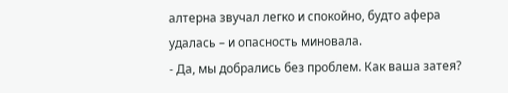алтерна звучал легко и спокойно, будто афера удалась – и опасность миновала.
- Да, мы добрались без проблем. Как ваша затея?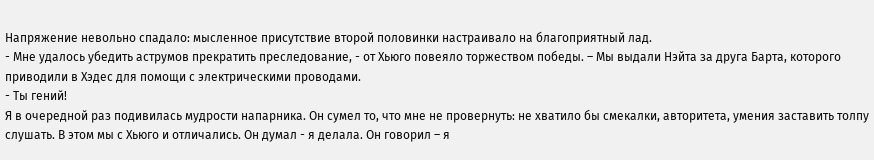Напряжение невольно спадало: мысленное присутствие второй половинки настраивало на благоприятный лад.
- Мне удалось убедить аструмов прекратить преследование, - от Хьюго повеяло торжеством победы. – Мы выдали Нэйта за друга Барта, которого приводили в Хэдес для помощи с электрическими проводами.
- Ты гений!
Я в очередной раз подивилась мудрости напарника. Он сумел то, что мне не провернуть: не хватило бы смекалки, авторитета, умения заставить толпу слушать. В этом мы с Хьюго и отличались. Он думал - я делала. Он говорил – я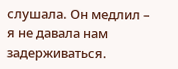слушала. Он медлил – я не давала нам задерживаться.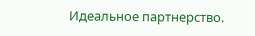Идеальное партнерство.